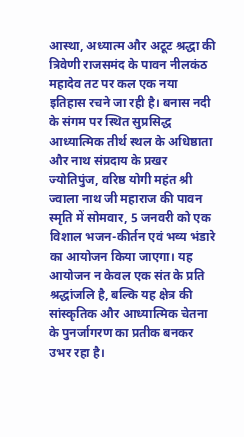आस्था, अध्यात्म और अटूट श्रद्धा की त्रिवेणी राजसमंद के पावन नीलकंठ महादेव तट पर कल एक नया इतिहास रचने जा रही है। बनास नदी के संगम पर स्थित सुप्रसिद्ध आध्यात्मिक तीर्थ स्थल के अधिष्ठाता और नाथ संप्रदाय के प्रखर ज्योतिपुंज, वरिष्ठ योगी महंत श्री ज्वाला नाथ जी महाराज की पावन स्मृति में सोमवार, 5 जनवरी को एक विशाल भजन-कीर्तन एवं भव्य भंडारे का आयोजन किया जाएगा। यह आयोजन न केवल एक संत के प्रति श्रद्धांजलि है, बल्कि यह क्षेत्र की सांस्कृतिक और आध्यात्मिक चेतना के पुनर्जागरण का प्रतीक बनकर उभर रहा है।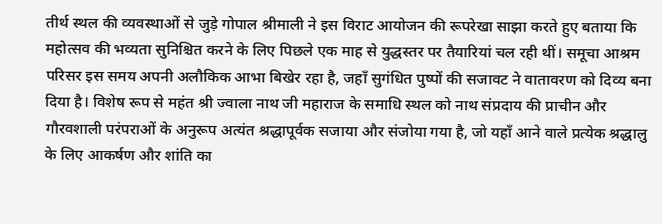तीर्थ स्थल की व्यवस्थाओं से जुड़े गोपाल श्रीमाली ने इस विराट आयोजन की रूपरेखा साझा करते हुए बताया कि महोत्सव की भव्यता सुनिश्चित करने के लिए पिछले एक माह से युद्धस्तर पर तैयारियां चल रही थीं। समूचा आश्रम परिसर इस समय अपनी अलौकिक आभा बिखेर रहा है, जहाँ सुगंधित पुष्पों की सजावट ने वातावरण को दिव्य बना दिया है। विशेष रूप से महंत श्री ज्वाला नाथ जी महाराज के समाधि स्थल को नाथ संप्रदाय की प्राचीन और गौरवशाली परंपराओं के अनुरूप अत्यंत श्रद्धापूर्वक सजाया और संजोया गया है, जो यहाँ आने वाले प्रत्येक श्रद्धालु के लिए आकर्षण और शांति का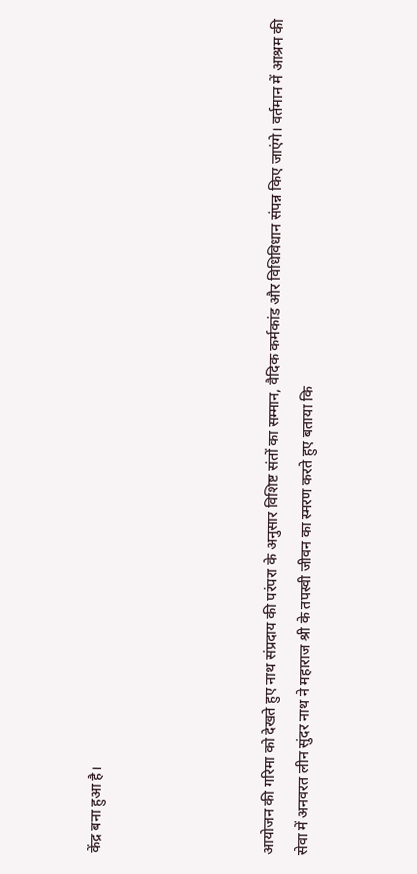केंद्र बना हुआ है।




आयोजन की गरिमा को देखते हुए नाथ संप्रदाय की परंपरा के अनुसार विशिष्ट संतों का सम्मान, वैदिक कर्मकांड और विधिविधान संपन्न किए जाएंगे। वर्तमान में आश्रम की सेवा में अनवरत लीन सुंदर नाथ ने महाराज श्री के तपस्वी जीवन का स्मरण करते हुए बताया कि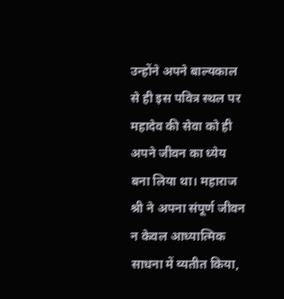उन्होंने अपने बाल्यकाल से ही इस पवित्र स्थल पर महादेव की सेवा को ही अपने जीवन का ध्येय बना लिया था। महाराज श्री ने अपना संपूर्ण जीवन न केवल आध्यात्मिक साधना में व्यतीत किया,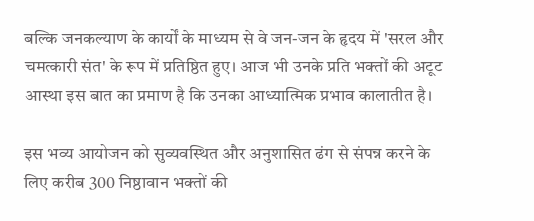बल्कि जनकल्याण के कार्यों के माध्यम से वे जन-जन के हृदय में 'सरल और चमत्कारी संत' के रूप में प्रतिष्ठित हुए। आज भी उनके प्रति भक्तों की अटूट आस्था इस बात का प्रमाण है कि उनका आध्यात्मिक प्रभाव कालातीत है।

इस भव्य आयोजन को सुव्यवस्थित और अनुशासित ढंग से संपन्न करने के लिए करीब 300 निष्ठावान भक्तों की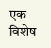एक विशेष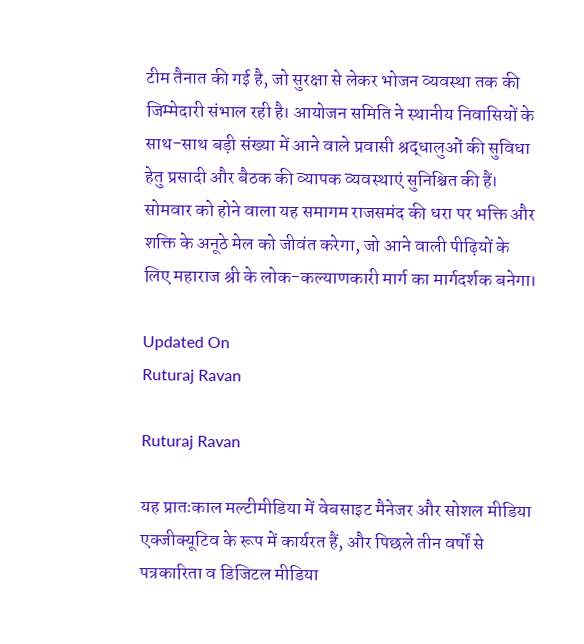टीम तैनात की गई है, जो सुरक्षा से लेकर भोजन व्यवस्था तक की जिम्मेदारी संभाल रही है। आयोजन समिति ने स्थानीय निवासियों के साथ-साथ बड़ी संख्या में आने वाले प्रवासी श्रद्धालुओं की सुविधा हेतु प्रसादी और बैठक की व्यापक व्यवस्थाएं सुनिश्चित की हैं। सोमवार को होने वाला यह समागम राजसमंद की धरा पर भक्ति और शक्ति के अनूठे मेल को जीवंत करेगा, जो आने वाली पीढ़ियों के लिए महाराज श्री के लोक-कल्याणकारी मार्ग का मार्गदर्शक बनेगा।

Updated On
Ruturaj Ravan

Ruturaj Ravan

यह प्रातःकाल मल्टीमीडिया में वेबसाइट मैनेजर और सोशल मीडिया एक्जीक्यूटिव के रूप में कार्यरत हैं, और पिछले तीन वर्षों से पत्रकारिता व डिजिटल मीडिया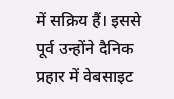में सक्रिय हैं। इससे पूर्व उन्होंने दैनिक प्रहार में वेबसाइट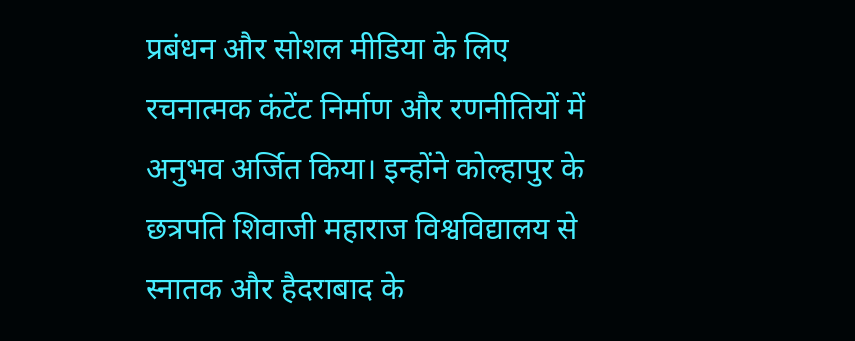प्रबंधन और सोशल मीडिया के लिए रचनात्मक कंटेंट निर्माण और रणनीतियों में अनुभव अर्जित किया। इन्होंने कोल्हापुर के छत्रपति शिवाजी महाराज विश्वविद्यालय से स्नातक और हैदराबाद के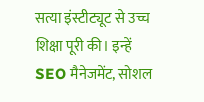सत्या इंस्टीट्यूट से उच्च शिक्षा पूरी की। इन्हें SEO मैनेजमेंट, सोशल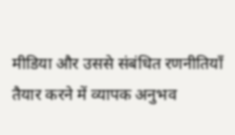मीडिया और उससे संबंधित रणनीतियाँ तैयार करने में व्यापक अनुभव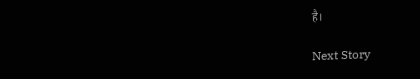है।

Next Story